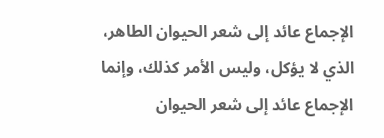الإجماع عائد إلى شعر الحيوان الطاهر، الذي لا يؤكل، وليس الأمر كذلك، وإنما الإجماع عائد إلى شعر الحيوان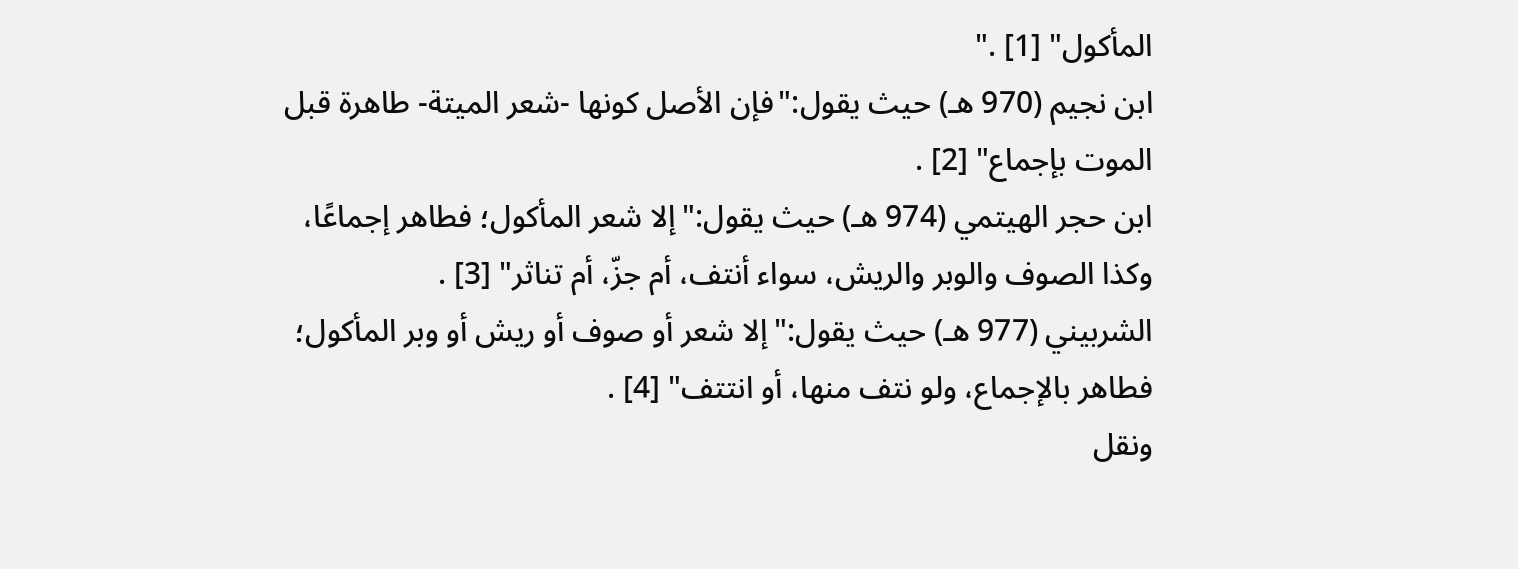المأكول" [1] ."
ابن نجيم (970 هـ) حيث يقول:"فإن الأصل كونها -شعر الميتة- طاهرة قبل الموت بإجماع" [2] .
ابن حجر الهيتمي (974 هـ) حيث يقول:"إلا شعر المأكول؛ فطاهر إجماعًا، وكذا الصوف والوبر والريش، سواء أنتف، أم جزّ، أم تناثر" [3] .
الشربيني (977 هـ) حيث يقول:"إلا شعر أو صوف أو ريش أو وبر المأكول؛ فطاهر بالإجماع، ولو نتف منها، أو انتتف" [4] .
ونقل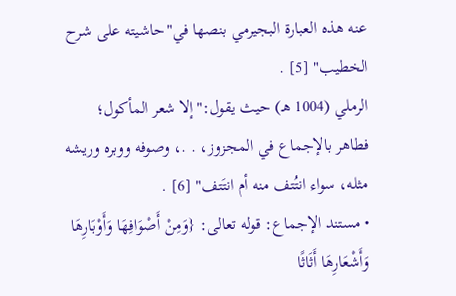عنه هذه العبارة البجيرمي بنصها في"حاشيته على شرح الخطيب" [5] .
الرملي (1004 هـ) حيث يقول:"إلا شعر المأكول؛ فطاهر بالإجماع في المجزوز، . .، وصوفه ووبره وريشه مثله، سواء انتُتف منه أم انتَتف" [6] .
• مستند الإجماع: قوله تعالى: {وَمِنْ أَصْوَافِهَا وَأَوْبَارِهَا وَأَشْعَارِهَا أَثَاثًا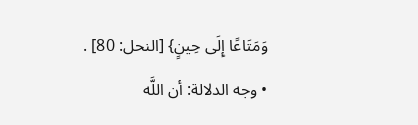وَمَتَاعًا إِلَى حِينٍ} [النحل: 80] .
• وجه الدلالة: أن اللَّه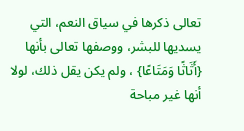تعالى ذكرها في سياق النعم، التي يسديها للبشر، ووصفها تعالى بأنها {أَثَاثًا وَمَتَاعًا} ، ولم يكن يقل ذلك، لولا أنها غير مباحة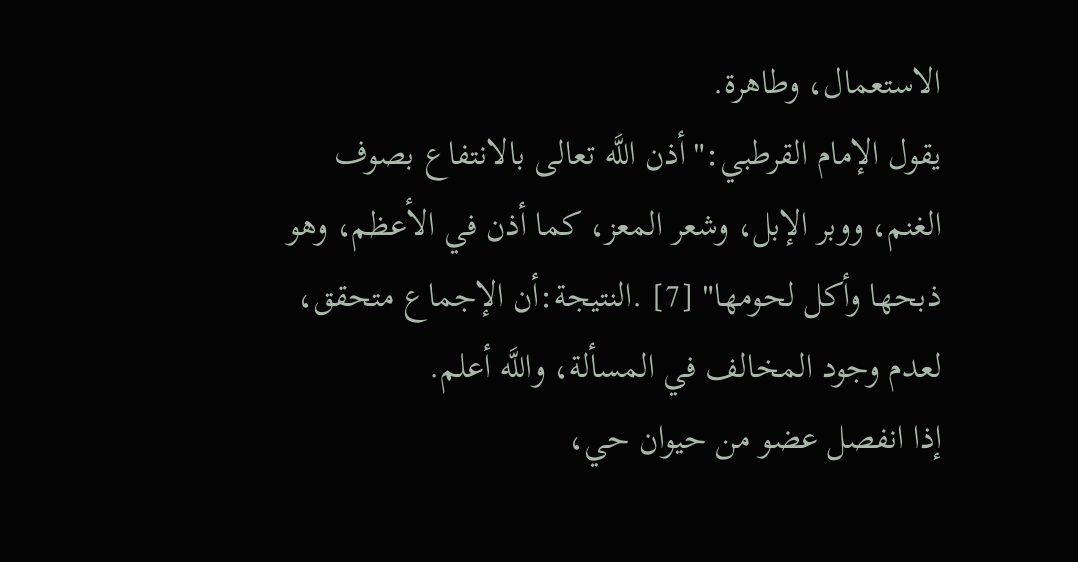الاستعمال، وطاهرة.
يقول الإمام القرطبي:"أذن اللَّه تعالى بالانتفاع بصوف الغنم، ووبر الإبل، وشعر المعز، كما أذن في الأعظم، وهو ذبحها وأكل لحومها" [7] .النتيجة:أن الإجماع متحقق، لعدم وجود المخالف في المسألة، واللَّه أعلم.
إذا انفصل عضو من حيوان حي،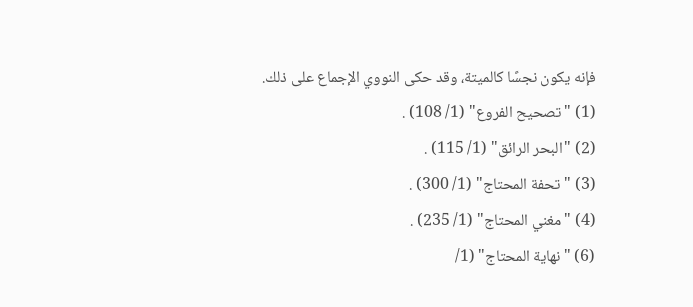فإنه يكون نجسًا كالميتة، وقد حكى النووي الإجماع على ذلك.
(1) "تصحيح الفروع" (1/ 108) .
(2) "البحر الرائق" (1/ 115) .
(3) "تحفة المحتاج" (1/ 300) .
(4) "مغني المحتاج" (1/ 235) .
(6) "نهاية المحتاج" (1/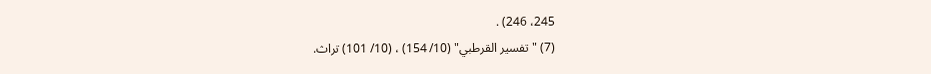245، 246) .
(7) "تفسير القرطبي" (10/ 154) ، (10/ 101) تراث.